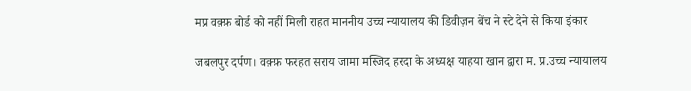मप्र वक़्फ़ बोर्ड को नहीं मिली राहत माननीय उच्च न्यायालय की डिवीज़न बेंच ने स्टे देने से किया इंकार

जबलपुर दर्पण। वक़्फ़ फरहत सराय जामा मस्जिद हरदा के अध्यक्ष याहया खान द्वारा म. प्र.उच्च न्यायालय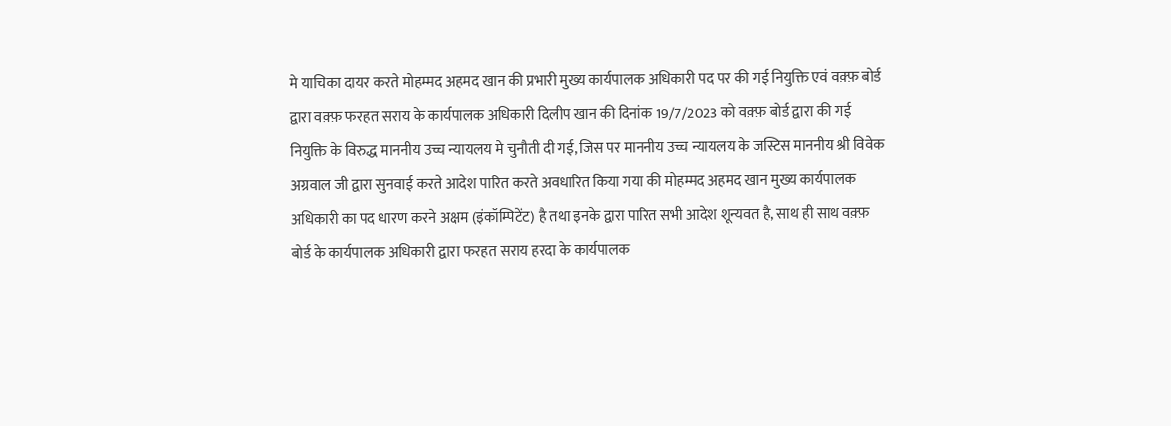मे याचिका दायर करते मोहम्मद अहमद खान की प्रभारी मुख्य कार्यपालक अधिकारी पद पर की गई नियुक्ति एवं वक़्फ़ बोर्ड द्वारा वक़्फ़ फरहत सराय के कार्यपालक अधिकारी दिलीप खान की दिनांक 19/7/2023 को वक़्फ़ बोर्ड द्वारा की गई नियुक्ति के विरुद्ध माननीय उच्च न्यायलय मे चुनौती दी गई, जिस पर माननीय उच्च न्यायलय के जस्टिस माननीय श्री विवेक अग्रवाल जी द्वारा सुनवाई करते आदेश पारित करते अवधारित किया गया की मोहम्मद अहमद खान मुख्य कार्यपालक अधिकारी का पद धारण करने अक्षम (इंकॉम्पिटेंट) है तथा इनके द्वारा पारित सभी आदेश शून्यवत है, साथ ही साथ वक़्फ़ बोर्ड के कार्यपालक अधिकारी द्वारा फरहत सराय हरदा के कार्यपालक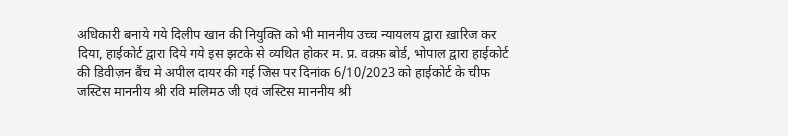अधिकारी बनाये गये दिलीप खान की नियुक्ति को भी माननीय उच्च न्यायलय द्वारा ख़ारिज कर दिया, हाईकोर्ट द्वारा दिये गये इस झटके से व्यथित होकर म. प्र. वक़्फ़ बोर्ड, भोपाल द्वारा हाईकोर्ट की डिवीज़न बैंच मे अपील दायर की गई जिस पर दिनांक 6/10/2023 को हाईकोर्ट के चीफ जस्टिस माननीय श्री रवि मलिमठ जी एवं जस्टिस माननीय श्री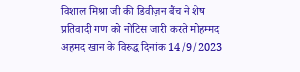विशाल मिश्रा जी की डिवीज़न बैंच ने शेष प्रतिवादी गण को नोटिस जारी करते मोहम्मद अहमद खान के विरुद्ध दिनांक 14/9/2023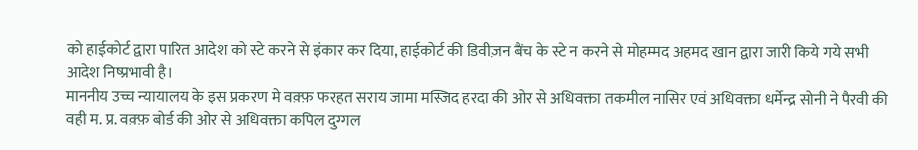को हाईकोर्ट द्वारा पारित आदेश को स्टे करने से इंकार कर दिया, हाईकोर्ट की डिवीज़न बैंच के स्टे न करने से मोहम्मद अहमद खान द्वारा जारी किये गये सभी आदेश निष्प्रभावी है।
माननीय उच्च न्यायालय के इस प्रकरण मे वक़्फ़ फरहत सराय जामा मस्जिद हरदा की ओर से अधिवक्ता तकमील नासिर एवं अधिवक्ता धर्मेन्द्र सोनी ने पैरवी की वही म. प्र. वक़्फ़ बोर्ड की ओर से अधिवक्ता कपिल दुग्गल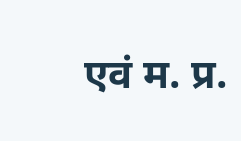एवं म. प्र.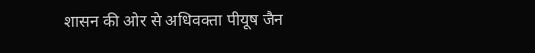शासन की ओर से अधिवक्ता पीयूष जैन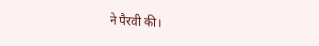ने पैरवी की।